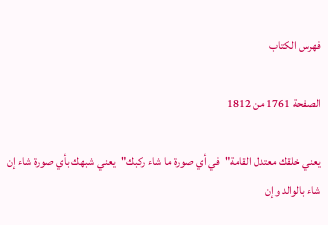فهرس الكتاب

الصفحة 1761 من 1812

يعني خلقك معتدل القامة"في أي صورة ما شاء ركبك"يعني شبهك بأي صورة شاء إن شاء بالوالد وإن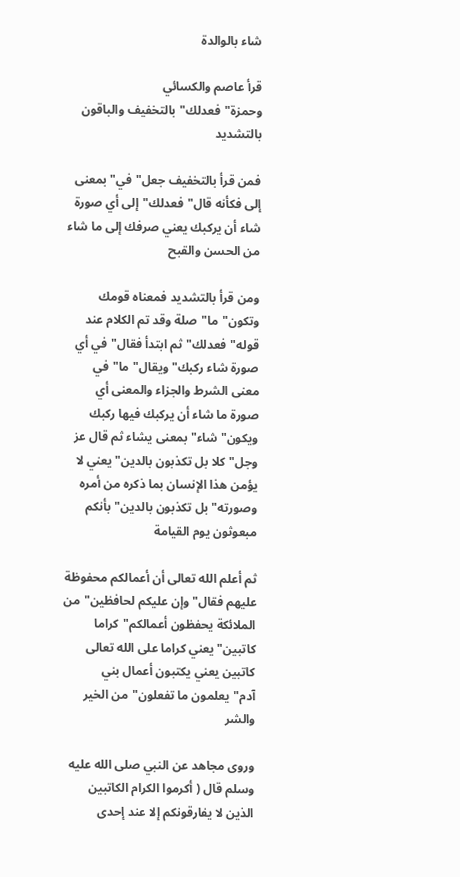شاء بالوالدة

قرأ عاصم والكسائي وحمزة"فعدلك"بالتخفيف والباقون بالتشديد

فمن قرأ بالتخفيف جعل"في"بمعنى إلى فكأنه قال"فعدلك"إلى أي صورة شاء أن يركبك يعني صرفك إلى ما شاء من الحسن والقبح

ومن قرأ بالتشديد فمعناه قومك وتكون"ما"صلة وقد تم الكلام عند قوله"فعدلك"ثم ابتدأ فقال"في أي صورة شاء ركبك"ويقال"ما"في معنى الشرط والجزاء والمعنى أي صورة ما شاء أن يركبك فيها ركبك ويكون"شاء"بمعنى يشاء ثم قال عز وجل"كلا بل تكذبون بالدين"يعني لا يؤمن هذا الإنسان بما ذكره من أمره وصورته"بل تكذبون بالدين"بأنكم مبعوثون يوم القيامة

ثم أعلم الله تعالى أن أعمالكم محفوظة عليهم فقال"وإن عليكم لحافظين"من الملائكة يحفظون أعمالكم"كراما كاتبين"يعني كراما على الله تعالى كاتبين يعني يكتبون أعمال بني آدم"يعلمون ما تفعلون"من الخير والشر

وروى مجاهد عن النبي صلى الله عليه وسلم قال ( أكرموا الكرام الكاتبين الذين لا يفارقونكم إلا عند إحدى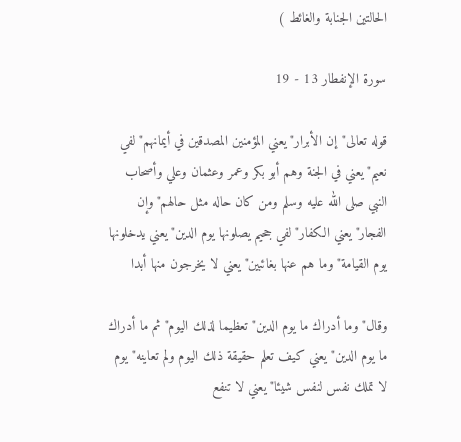الحالتين الجنابة والغائط )

سورة الإنفطار 13 - 19

قوله تعالى"إن الأبرار"يعني المؤمنين المصدقين في أيمانهم"لفي نعيم"يعني في الجنة وهم أبو بكر وعمر وعثمان وعلي وأصحاب النبي صلى الله عليه وسلم ومن كان حاله مثل حالهم"وإن الفجار"يعني الكفار"لفي جحيم يصلونها يوم الدين"يعني يدخلونها يوم القيامة"وما هم عنها بغائبين"يعني لا يخرجون منها أبدا

وقال"وما أدراك ما يوم الدين"تعظيما لذلك اليوم"ثم ما أدراك ما يوم الدين"يعني كيف تعلم حقيقة ذلك اليوم ولم تعاينه"يوم لا تملك نفس لنفس شيئا"يعني لا تنفع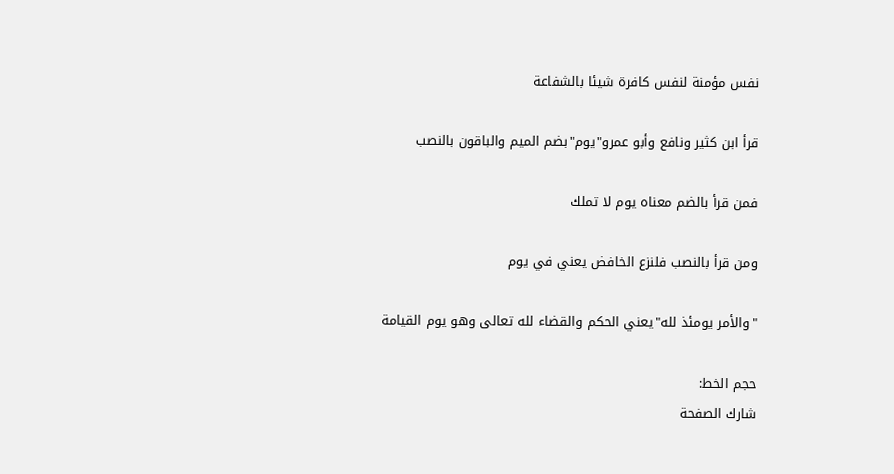نفس مؤمنة لنفس كافرة شيئا بالشفاعة

قرأ ابن كثير ونافع وأبو عمرو"يوم"بضم الميم والباقون بالنصب

فمن قرأ بالضم معناه يوم لا تملك

ومن قرأ بالنصب فلنزع الخافض يعني في يوم

"والأمر يومئذ لله"يعني الحكم والقضاء لله تعالى وهو يوم القيامة

حجم الخط:
شارك الصفحة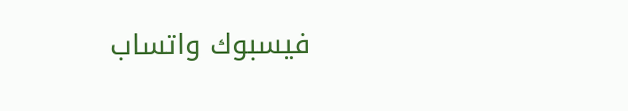فيسبوك واتساب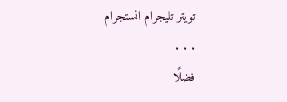تويتر تليجرام انستجرام
. . .
فضلًا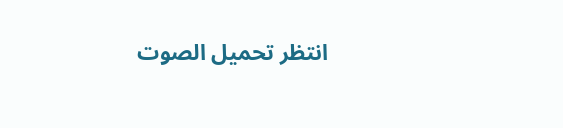انتظر تحميل الصوت